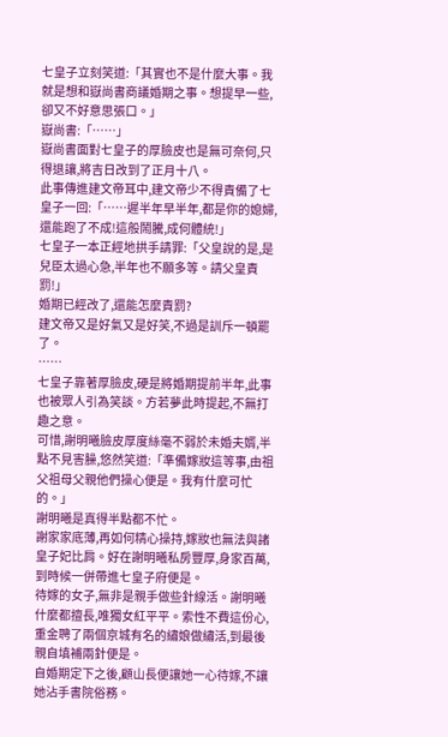七皇子立刻笑道:「其實也不是什麼大事。我就是想和嶽尚書商議婚期之事。想提早一些,卻又不好意思張口。」
嶽尚書:「……」
嶽尚書面對七皇子的厚臉皮也是無可奈何,只得退讓,將吉日改到了正月十八。
此事傳進建文帝耳中,建文帝少不得責備了七皇子一回:「……遲半年早半年,都是你的媳婦,還能跑了不成!這般鬧騰,成何體統!」
七皇子一本正經地拱手請罪:「父皇說的是,是兒臣太過心急,半年也不願多等。請父皇責罰!」
婚期已經改了,還能怎麼責罰?
建文帝又是好氣又是好笑,不過是訓斥一頓罷了。
……
七皇子靠著厚臉皮,硬是將婚期提前半年,此事也被眾人引為笑談。方若夢此時提起,不無打趣之意。
可惜,謝明曦臉皮厚度絲毫不弱於未婚夫婿,半點不見害臊,悠然笑道:「準備嫁妝這等事,由祖父祖母父親他們操心便是。我有什麼可忙的。」
謝明曦是真得半點都不忙。
謝家家底薄,再如何精心操持,嫁妝也無法與諸皇子妃比肩。好在謝明曦私房豐厚,身家百萬,到時候一併帶進七皇子府便是。
待嫁的女子,無非是親手做些針線活。謝明曦什麼都擅長,唯獨女紅平平。索性不費這份心,重金聘了兩個京城有名的繡娘做繡活,到最後親自填補兩針便是。
自婚期定下之後,顧山長便讓她一心待嫁,不讓她沾手書院俗務。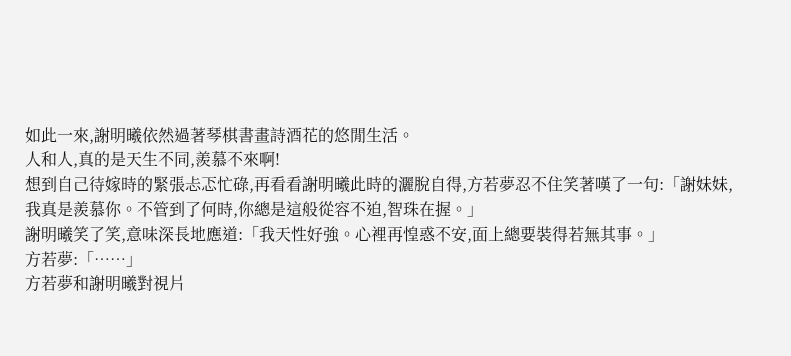如此一來,謝明曦依然過著琴棋書畫詩酒花的悠閒生活。
人和人,真的是天生不同,羨慕不來啊!
想到自己待嫁時的緊張忐忑忙碌,再看看謝明曦此時的灑脫自得,方若夢忍不住笑著嘆了一句:「謝妹妹,我真是羨慕你。不管到了何時,你總是這般從容不迫,智珠在握。」
謝明曦笑了笑,意味深長地應道:「我天性好強。心裡再惶惑不安,面上總要裝得若無其事。」
方若夢:「……」
方若夢和謝明曦對視片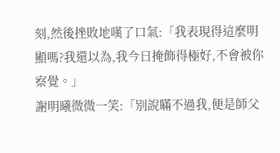刻,然後挫敗地嘆了口氣:「我表現得這麼明顯嗎?我還以為,我今日掩飾得極好,不會被你察覺。」
謝明曦微微一笑:「別說瞞不過我,便是師父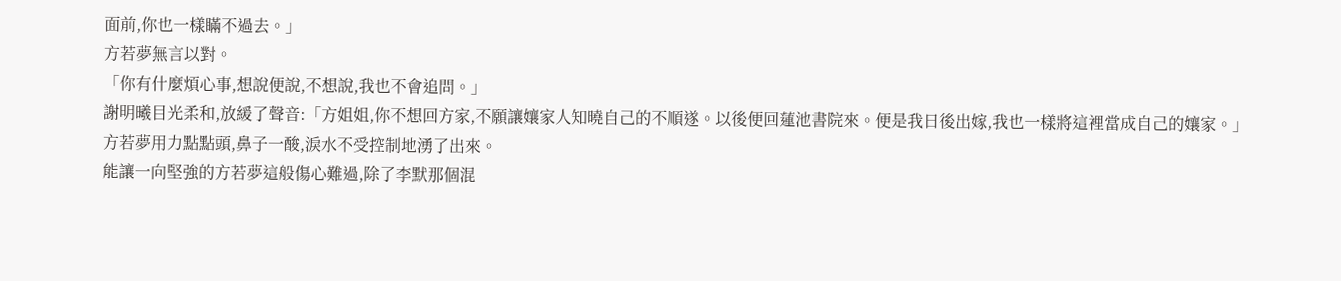面前,你也一樣瞞不過去。」
方若夢無言以對。
「你有什麼煩心事,想說便說,不想說,我也不會追問。」
謝明曦目光柔和,放緩了聲音:「方姐姐,你不想回方家,不願讓孃家人知曉自己的不順遂。以後便回蓮池書院來。便是我日後出嫁,我也一樣將這裡當成自己的孃家。」
方若夢用力點點頭,鼻子一酸,淚水不受控制地湧了出來。
能讓一向堅強的方若夢這般傷心難過,除了李默那個混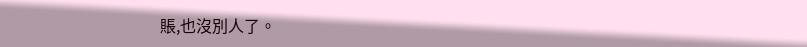賬,也沒別人了。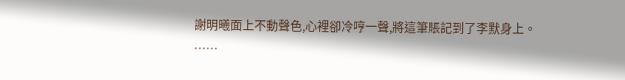謝明曦面上不動聲色,心裡卻冷哼一聲,將這筆賬記到了李默身上。
……